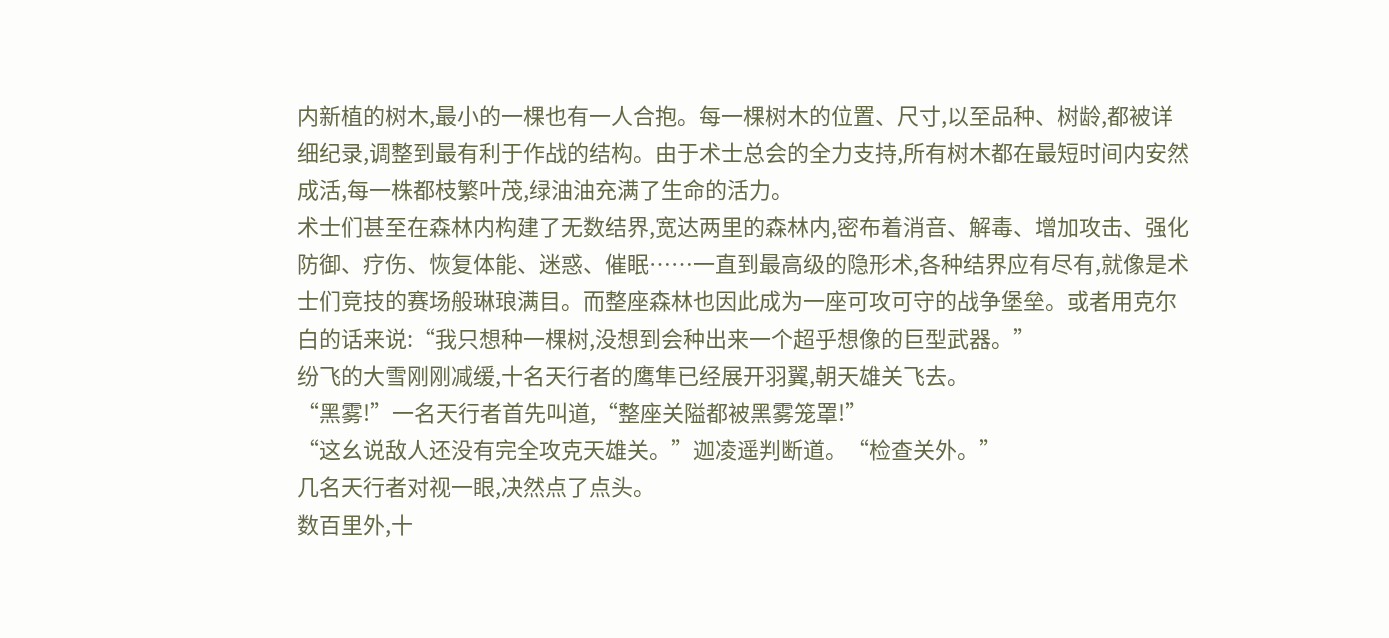内新植的树木,最小的一棵也有一人合抱。每一棵树木的位置、尺寸,以至品种、树龄,都被详细纪录,调整到最有利于作战的结构。由于术士总会的全力支持,所有树木都在最短时间内安然成活,每一株都枝繁叶茂,绿油油充满了生命的活力。
术士们甚至在森林内构建了无数结界,宽达两里的森林内,密布着消音、解毒、增加攻击、强化防御、疗伤、恢复体能、迷惑、催眠……一直到最高级的隐形术,各种结界应有尽有,就像是术士们竞技的赛场般琳琅满目。而整座森林也因此成为一座可攻可守的战争堡垒。或者用克尔白的话来说:“我只想种一棵树,没想到会种出来一个超乎想像的巨型武器。”
纷飞的大雪刚刚减缓,十名天行者的鹰隼已经展开羽翼,朝天雄关飞去。
“黑雾!”一名天行者首先叫道,“整座关隘都被黑雾笼罩!”
“这幺说敌人还没有完全攻克天雄关。”迦凌遥判断道。“检查关外。”
几名天行者对视一眼,决然点了点头。
数百里外,十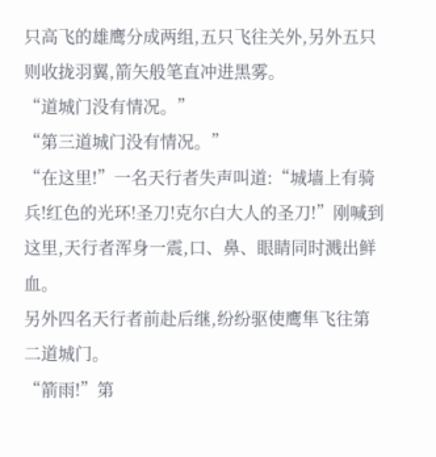只高飞的雄鹰分成两组,五只飞往关外,另外五只则收拢羽翼,箭矢般笔直冲进黑雾。
“道城门没有情况。”
“第三道城门没有情况。”
“在这里!”一名天行者失声叫道:“城墙上有骑兵!红色的光环!圣刀!克尔白大人的圣刀!”刚喊到这里,天行者浑身一震,口、鼻、眼睛同时溅出鲜血。
另外四名天行者前赴后继,纷纷驱使鹰隼飞往第二道城门。
“箭雨!”第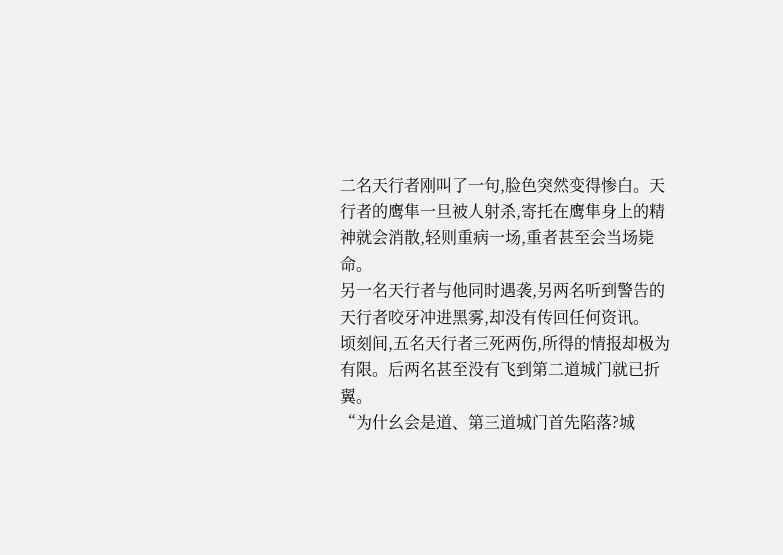二名天行者刚叫了一句,脸色突然变得惨白。天行者的鹰隼一旦被人射杀,寄托在鹰隼身上的精神就会消散,轻则重病一场,重者甚至会当场毙命。
另一名天行者与他同时遇袭,另两名听到警告的天行者咬牙冲进黑雾,却没有传回任何资讯。
顷刻间,五名天行者三死两伤,所得的情报却极为有限。后两名甚至没有飞到第二道城门就已折翼。
“为什幺会是道、第三道城门首先陷落?城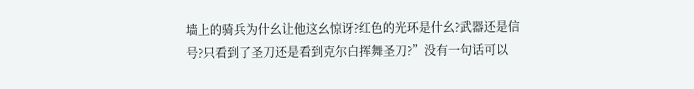墙上的骑兵为什幺让他这幺惊讶?红色的光环是什幺?武器还是信号?只看到了圣刀还是看到克尔白挥舞圣刀?”没有一句话可以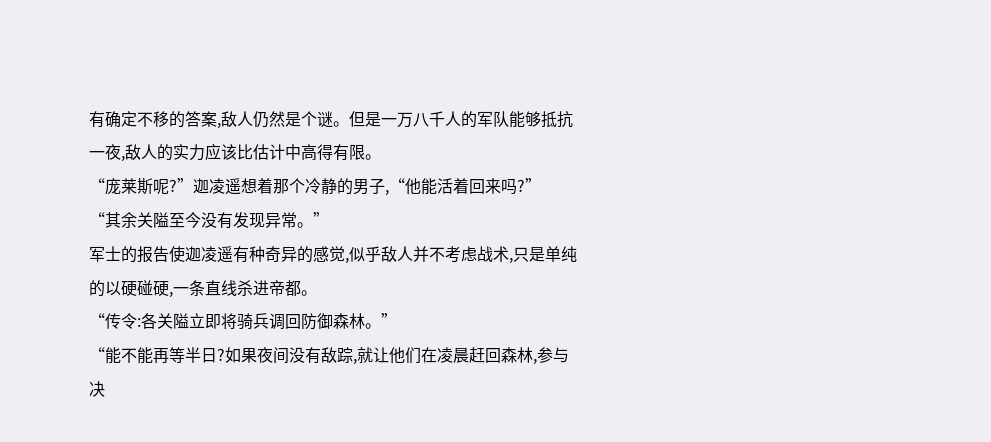有确定不移的答案,敌人仍然是个谜。但是一万八千人的军队能够抵抗一夜,敌人的实力应该比估计中高得有限。
“庞莱斯呢?”迦凌遥想着那个冷静的男子,“他能活着回来吗?”
“其余关隘至今没有发现异常。”
军士的报告使迦凌遥有种奇异的感觉,似乎敌人并不考虑战术,只是单纯的以硬碰硬,一条直线杀进帝都。
“传令:各关隘立即将骑兵调回防御森林。”
“能不能再等半日?如果夜间没有敌踪,就让他们在凌晨赶回森林,参与决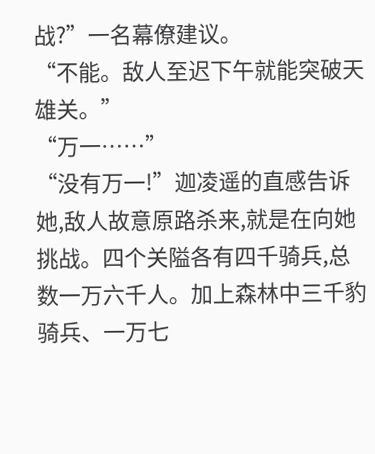战?”一名幕僚建议。
“不能。敌人至迟下午就能突破天雄关。”
“万一……”
“没有万一!”迦凌遥的直感告诉她,敌人故意原路杀来,就是在向她挑战。四个关隘各有四千骑兵,总数一万六千人。加上森林中三千豹骑兵、一万七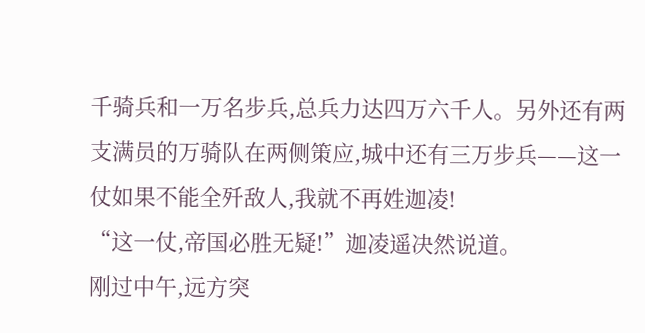千骑兵和一万名步兵,总兵力达四万六千人。另外还有两支满员的万骑队在两侧策应,城中还有三万步兵——这一仗如果不能全歼敌人,我就不再姓迦凌!
“这一仗,帝国必胜无疑!”迦凌遥决然说道。
刚过中午,远方突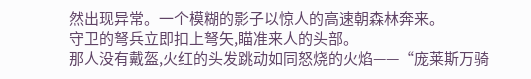然出现异常。一个模糊的影子以惊人的高速朝森林奔来。
守卫的弩兵立即扣上弩矢,瞄准来人的头部。
那人没有戴盔,火红的头发跳动如同怒烧的火焰——“庞莱斯万骑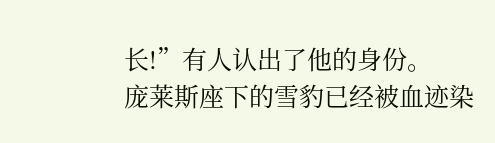长!”有人认出了他的身份。
庞莱斯座下的雪豹已经被血迹染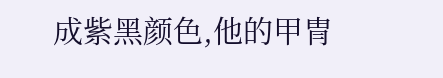成紫黑颜色,他的甲冑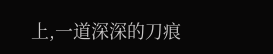上,一道深深的刀痕